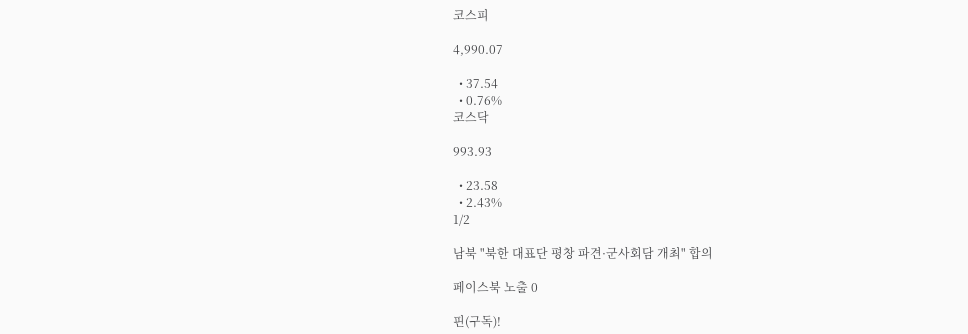코스피

4,990.07

  • 37.54
  • 0.76%
코스닥

993.93

  • 23.58
  • 2.43%
1/2

남북 "북한 대표단 평창 파견·군사회담 개최" 합의

페이스북 노출 0

핀(구독)!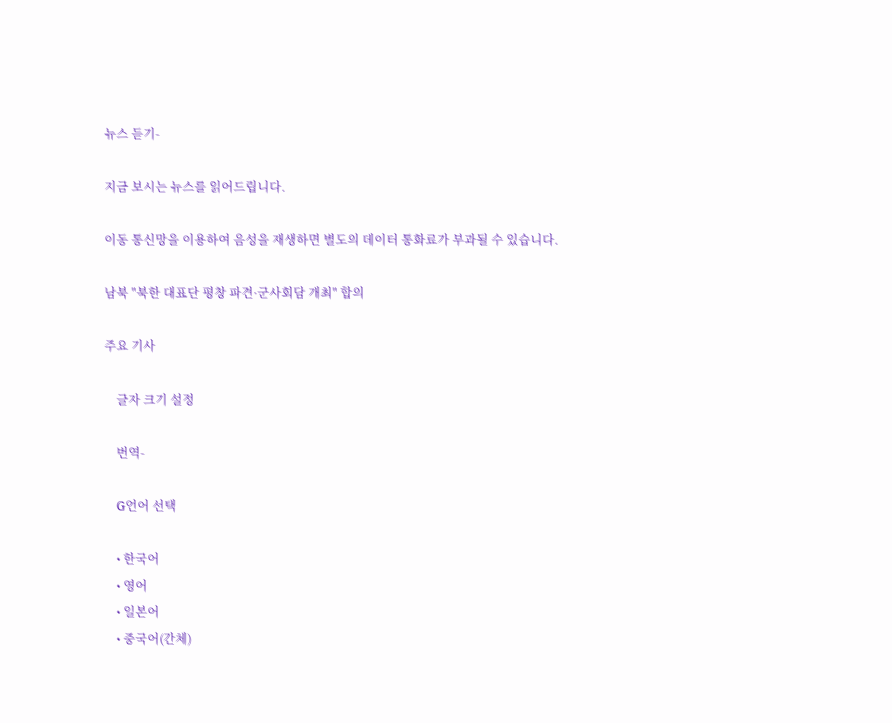뉴스 듣기-

지금 보시는 뉴스를 읽어드립니다.

이동 통신망을 이용하여 음성을 재생하면 별도의 데이터 통화료가 부과될 수 있습니다.

남북 "북한 대표단 평창 파견·군사회담 개최" 합의

주요 기사

    글자 크기 설정

    번역-

    G언어 선택

    • 한국어
    • 영어
    • 일본어
    • 중국어(간체)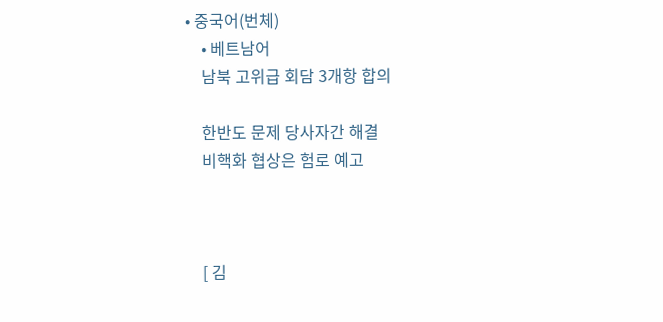• 중국어(번체)
    • 베트남어
    남북 고위급 회담 3개항 합의

    한반도 문제 당사자간 해결
    비핵화 협상은 험로 예고



    [ 김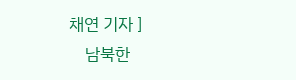채연 기자 ]
    남북한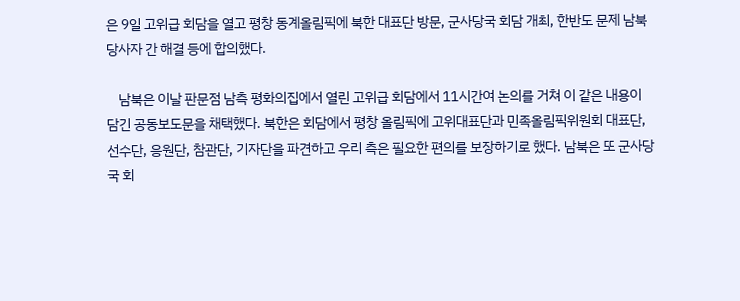은 9일 고위급 회담을 열고 평창 동계올림픽에 북한 대표단 방문, 군사당국 회담 개최, 한반도 문제 남북 당사자 간 해결 등에 합의했다.

    남북은 이날 판문점 남측 평화의집에서 열린 고위급 회담에서 11시간여 논의를 거쳐 이 같은 내용이 담긴 공동보도문을 채택했다. 북한은 회담에서 평창 올림픽에 고위대표단과 민족올림픽위원회 대표단, 선수단, 응원단, 참관단, 기자단을 파견하고 우리 측은 필요한 편의를 보장하기로 했다. 남북은 또 군사당국 회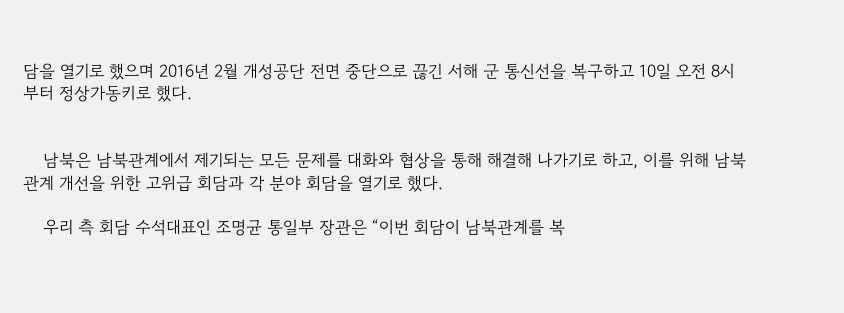담을 열기로 했으며 2016년 2월 개성공단 전면 중단으로 끊긴 서해 군 통신선을 복구하고 10일 오전 8시부터 정상가동키로 했다.


    남북은 남북관계에서 제기되는 모든 문제를 대화와 협상을 통해 해결해 나가기로 하고, 이를 위해 남북관계 개선을 위한 고위급 회담과 각 분야 회담을 열기로 했다.

    우리 측 회담 수석대표인 조명균 통일부 장관은 “이번 회담이 남북관계를 복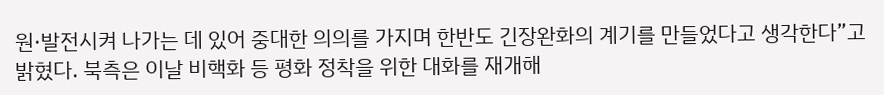원·발전시켜 나가는 데 있어 중대한 의의를 가지며 한반도 긴장완화의 계기를 만들었다고 생각한다”고 밝혔다. 북측은 이날 비핵화 등 평화 정착을 위한 대화를 재개해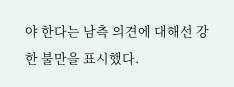야 한다는 남측 의견에 대해선 강한 불만을 표시했다.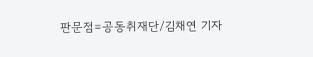판문점=공동취재단/김채연 기자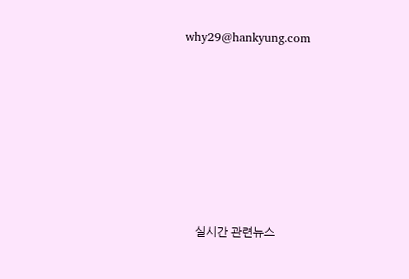why29@hankyung.com







    실시간 관련뉴스